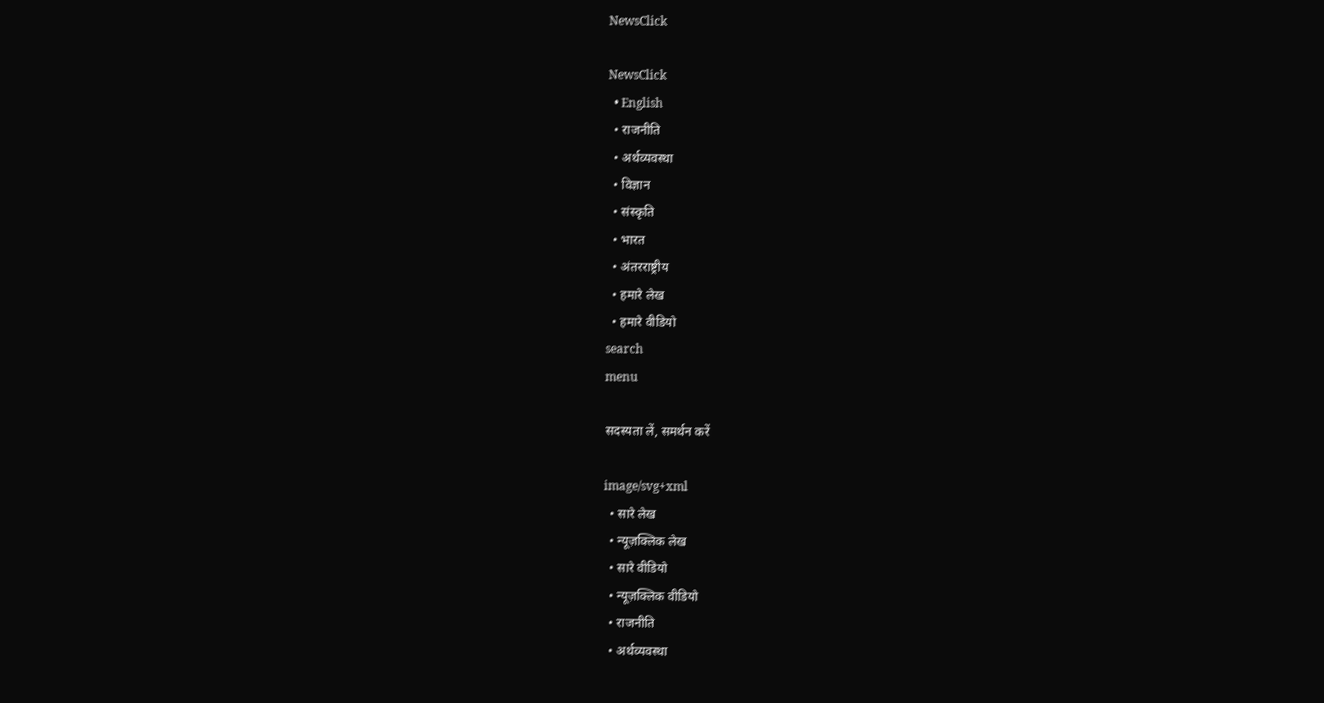NewsClick

NewsClick
  • English
  • राजनीति
  • अर्थव्यवस्था
  • विज्ञान
  • संस्कृति
  • भारत
  • अंतरराष्ट्रीय
  • हमारे लेख
  • हमारे वीडियो
search
menu

सदस्यता लें, समर्थन करें

image/svg+xml
  • सारे लेख
  • न्यूज़क्लिक लेख
  • सारे वीडियो
  • न्यूज़क्लिक वीडियो
  • राजनीति
  • अर्थव्यवस्था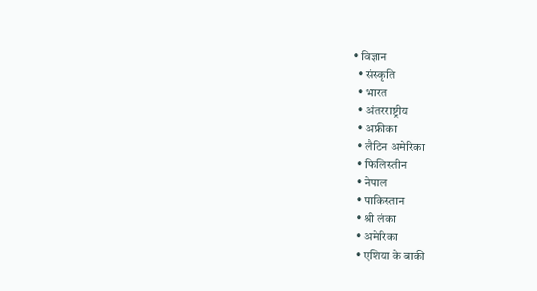• विज्ञान
  • संस्कृति
  • भारत
  • अंतरराष्ट्रीय
  • अफ्रीका
  • लैटिन अमेरिका
  • फिलिस्तीन
  • नेपाल
  • पाकिस्तान
  • श्री लंका
  • अमेरिका
  • एशिया के बाकी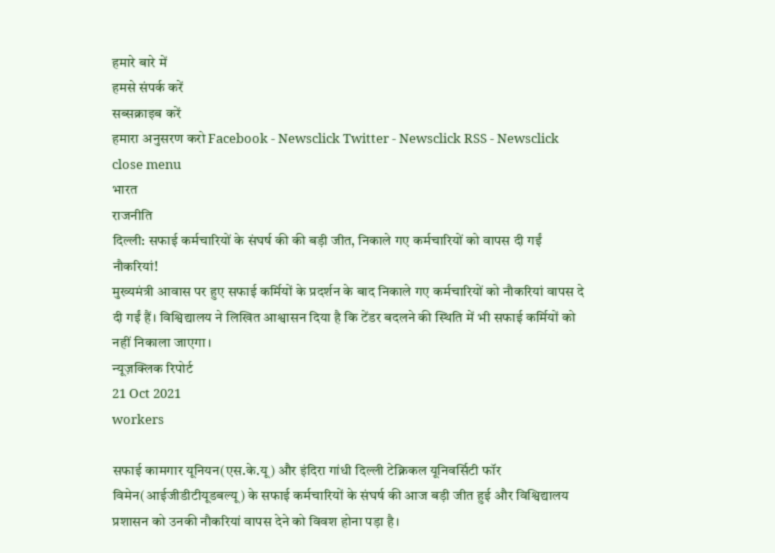हमारे बारे में
हमसे संपर्क करें
सब्सक्राइब करें
हमारा अनुसरण करो Facebook - Newsclick Twitter - Newsclick RSS - Newsclick
close menu
भारत
राजनीति
दिल्ली: सफाई कर्मचारियों के संघर्ष की की बड़ी जीत, निकाले गए कर्मचारियों को वापस दी गईं नौकरियां!
मुख्यमंत्री आवास पर हुए सफाई कर्मियों के प्रदर्शन के बाद निकाले गए कर्मचारियों को नौकरियां वापस दे दी गईं हैं। विश्विद्यालय ने लिखित आश्वासन दिया है कि टेंडर बदलने की स्थिति में भी सफाई कर्मियों को नहीं निकाला जाएगा।
न्यूज़क्लिक रिपोर्ट
21 Oct 2021
workers

सफाई कामगार यूनियन(एस.के.यू) और इंदिरा गांधी दिल्ली टेक्निकल यूनिवर्सिटी फॉर विमेन(आईजीडीटीयूडबल्यू) के सफाई कर्मचारियों के संघर्ष की आज बड़ी जीत हुई और विश्विद्यालय प्रशासन को उनकी नौकरियां वापस देने को विवश होना पड़ा है।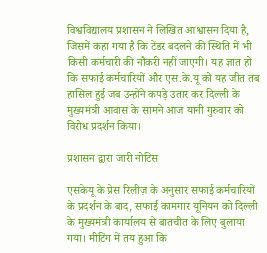विश्वविद्यालय प्रशासन ने लिखित आश्वासन दिया है, जिसमें कहा गया है कि टेंडर बदलने की स्थिति में भी किसी कर्मचारी की नौकरी नहीं जाएगी। यह ज्ञात हो कि सफाई कर्मचारियों और एस.के.यू को यह जीत तब हासिल हुई जब उन्होंने कपड़े उतार कर दिल्ली के मुख्यमंत्री आवास के सामने आज यानी गुरुवार को विरोध प्रदर्शन किया।

प्रशासन द्वारा जारी नोटिस

एसकेयू के प्रेस रिलीज़ के अनुसार सफाई कर्मचारियों के प्रदर्शन के बाद, सफाई कामगार यूनियन को दिल्ली के मुख्यमंत्री कार्यालय से बातचीत के लिए बुलाया गया। मीटिंग में तय हुआ कि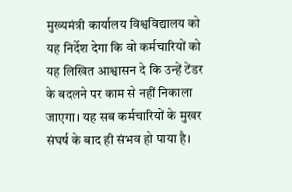मुख्यमंत्री कार्यालय विश्वविद्यालय को यह निर्देश देगा कि वो कर्मचारियों को यह लिखित आश्वासन दे कि उन्हें टेंडर के बदलने पर काम से नहीं निकाला जाएगा। यह सब कर्मचारियों के मुखर संघर्ष के बाद ही संभव हो पाया है।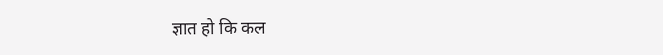ज्ञात हो कि कल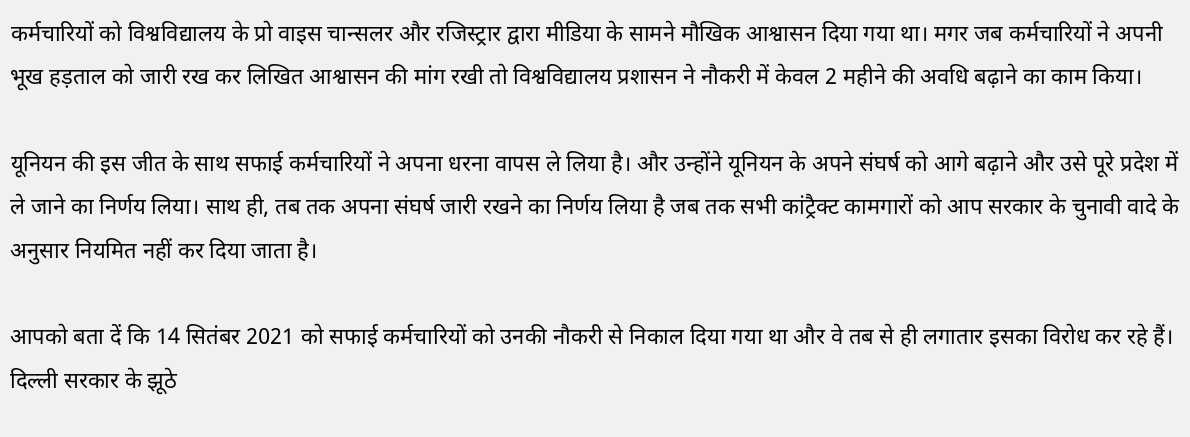कर्मचारियों को विश्वविद्यालय के प्रो वाइस चान्सलर और रजिस्ट्रार द्वारा मीडिया के सामने मौखिक आश्वासन दिया गया था। मगर जब कर्मचारियों ने अपनी भूख हड़ताल को जारी रख कर लिखित आश्वासन की मांग रखी तो विश्वविद्यालय प्रशासन ने नौकरी में केवल 2 महीने की अवधि बढ़ाने का काम किया।

यूनियन की इस जीत के साथ सफाई कर्मचारियों ने अपना धरना वापस ले लिया है। और उन्होंने यूनियन के अपने संघर्ष को आगे बढ़ाने और उसे पूरे प्रदेश में ले जाने का निर्णय लिया। साथ ही, तब तक अपना संघर्ष जारी रखने का निर्णय लिया है जब तक सभी कांट्रैक्ट कामगारों को आप सरकार के चुनावी वादे के अनुसार नियमित नहीं कर दिया जाता है।

आपको बता दें कि 14 सितंबर 2021 को सफाई कर्मचारियों को उनकी नौकरी से निकाल दिया गया था और वे तब से ही लगातार इसका विरोध कर रहे हैं। दिल्ली सरकार के झूठे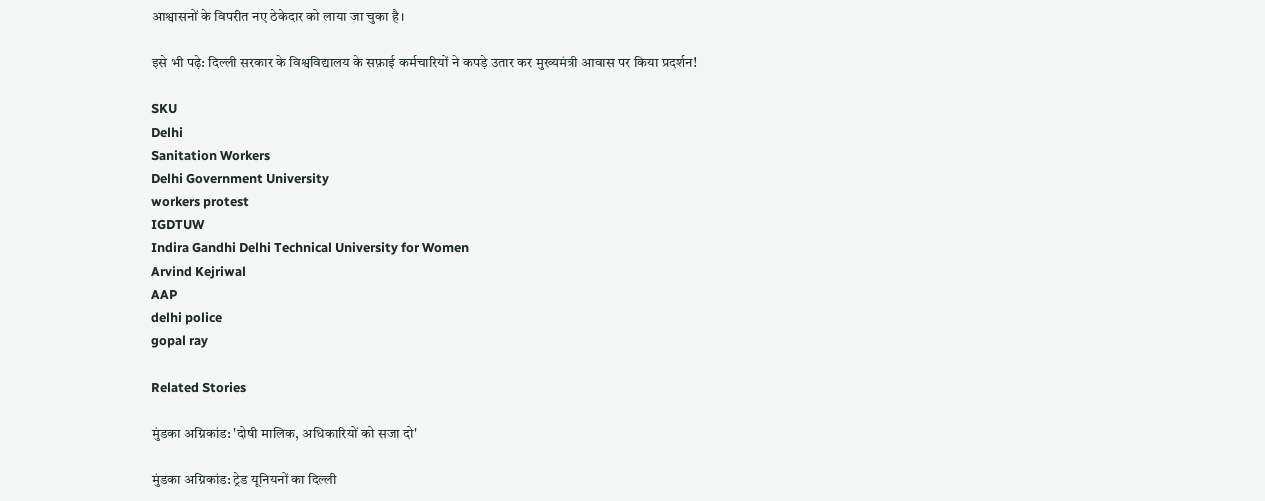आश्वासनों के विपरीत नए ठेकेदार को लाया जा चुका है।

इसे भी पढ़े: दिल्ली सरकार के विश्वविद्यालय के सफ़ाई कर्मचारियों ने कपड़े उतार कर मुख्यमंत्री आवास पर किया प्रदर्शन!

SKU
Delhi
Sanitation Workers
Delhi Government University
workers protest
IGDTUW
Indira Gandhi Delhi Technical University for Women
Arvind Kejriwal
AAP
delhi police
gopal ray

Related Stories

मुंडका अग्निकांड: 'दोषी मालिक, अधिकारियों को सजा दो'

मुंडका अग्निकांड: ट्रेड यूनियनों का दिल्ली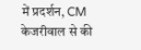में प्रदर्शन, CM केजरीवाल से की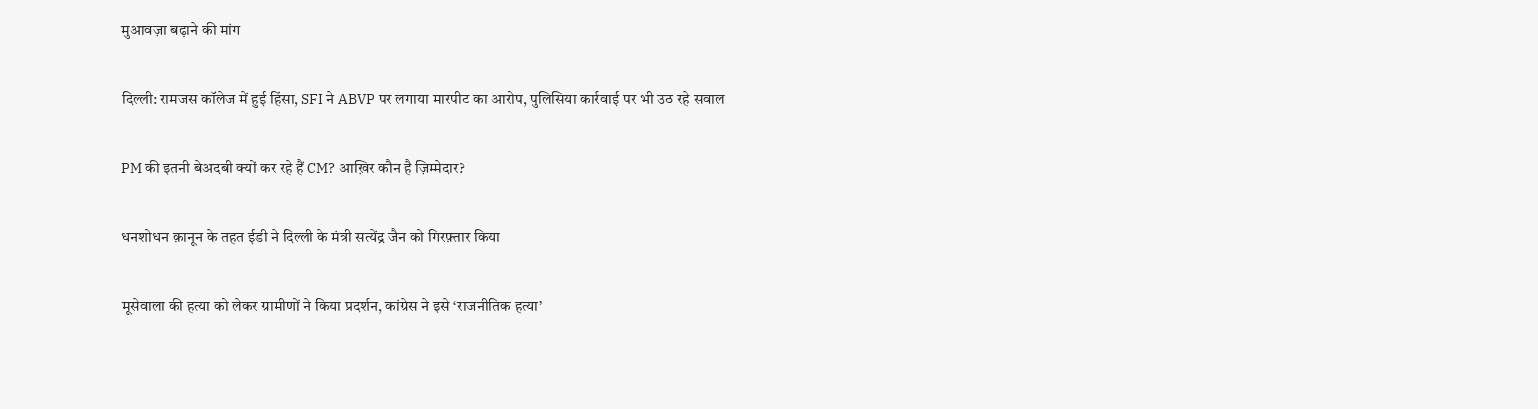मुआवज़ा बढ़ाने की मांग

दिल्ली: रामजस कॉलेज में हुई हिंसा, SFI ने ABVP पर लगाया मारपीट का आरोप, पुलिसिया कार्रवाई पर भी उठ रहे सवाल

PM की इतनी बेअदबी क्यों कर रहे हैं CM? आख़िर कौन है ज़िम्मेदार?

धनशोधन क़ानून के तहत ईडी ने दिल्ली के मंत्री सत्येंद्र जैन को गिरफ़्तार किया

मूसेवाला की हत्या को लेकर ग्रामीणों ने किया प्रदर्शन, कांग्रेस ने इसे ‘राजनीतिक हत्या’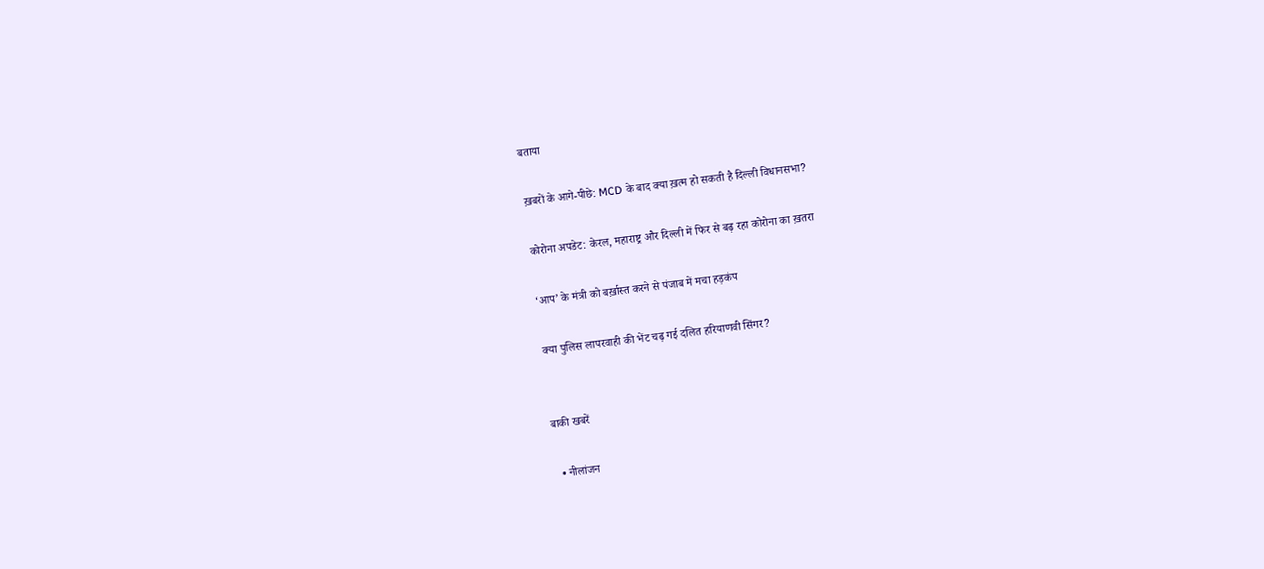बताया

ख़बरों के आगे-पीछे: MCD के बाद क्या ख़त्म हो सकती है दिल्ली विधानसभा?

कोरोना अपडेट: केरल, महाराष्ट्र और दिल्ली में फिर से बढ़ रहा कोरोना का ख़तरा

‘आप’ के मंत्री को बर्ख़ास्त करने से पंजाब में मचा हड़कंप

क्या पुलिस लापरवाही की भेंट चढ़ गई दलित हरियाणवी सिंगर?


बाकी खबरें

  • नीलांजन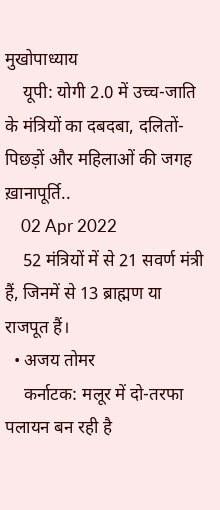मुखोपाध्याय
    यूपी: योगी 2.0 में उच्च-जाति के मंत्रियों का दबदबा, दलितों-पिछड़ों और महिलाओं की जगह ख़ानापूर्ति..
    02 Apr 2022
    52 मंत्रियों में से 21 सवर्ण मंत्री हैं, जिनमें से 13 ब्राह्मण या राजपूत हैं।
  • अजय तोमर
    कर्नाटक: मलूर में दो-तरफा पलायन बन रही है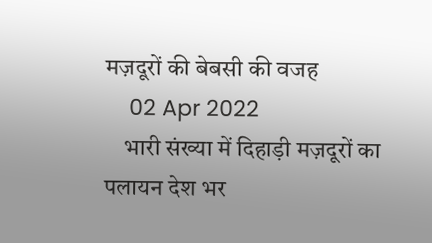मज़दूरों की बेबसी की वजह
    02 Apr 2022
    भारी संख्या में दिहाड़ी मज़दूरों का पलायन देश भर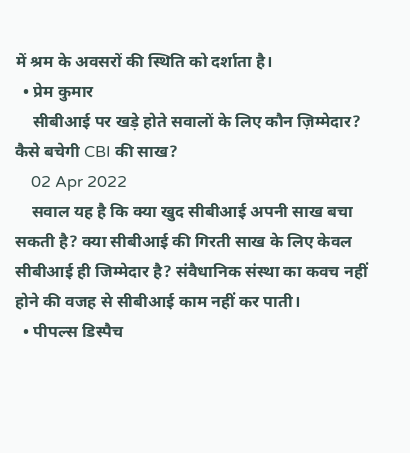में श्रम के अवसरों की स्थिति को दर्शाता है।
  • प्रेम कुमार
    सीबीआई पर खड़े होते सवालों के लिए कौन ज़िम्मेदार? कैसे बचेगी CBI की साख?
    02 Apr 2022
    सवाल यह है कि क्या खुद सीबीआई अपनी साख बचा सकती है? क्या सीबीआई की गिरती साख के लिए केवल सीबीआई ही जिम्मेदार है? संवैधानिक संस्था का कवच नहीं होने की वजह से सीबीआई काम नहीं कर पाती।
  • पीपल्स डिस्पैच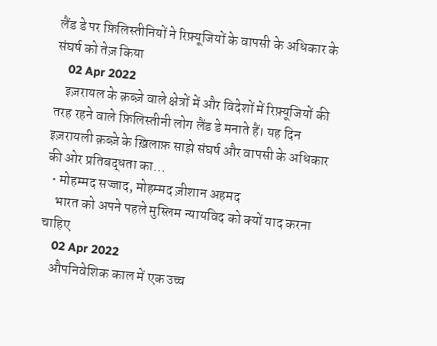लैंड डे पर फ़िलिस्तीनियों ने रिफ़्यूजियों के वापसी के अधिकार के संघर्ष को तेज़ किया
    02 Apr 2022
    इज़रायल के क़ब्ज़े वाले क्षेत्रों में और विदेशों में रिफ़्यूजियों की तरह रहने वाले फ़िलिस्तीनी लोग लैंड डे मनाते हैं। यह दिन इज़रायली क़ब्ज़े के ख़िलाफ़ साझे संघर्ष और वापसी के अधिकार की ओर प्रतिबद्धता का…
  • मोहम्मद सज्जाद, मोहम्मद ज़ीशान अहमद
    भारत को अपने पहले मुस्लिम न्यायविद को क्यों याद करना चाहिए
    02 Apr 2022
    औपनिवेशिक काल में एक उच्च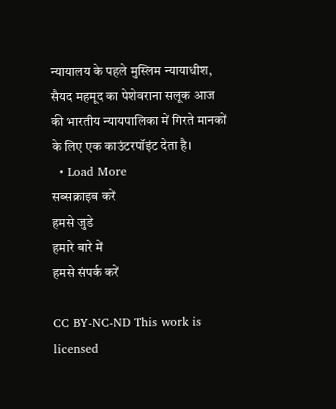न्यायालय के पहले मुस्लिम न्यायाधीश, सैयद महमूद का पेशेवराना सलूक आज की भारतीय न्यायपालिका में गिरते मानकों के लिए एक काउंटरपॉइंट देता है।
  • Load More
सब्सक्राइब करें
हमसे जुडे
हमारे बारे में
हमसे संपर्क करें

CC BY-NC-ND This work is licensed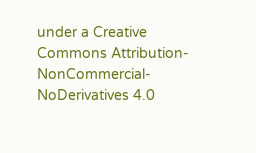under a Creative Commons Attribution-NonCommercial-NoDerivatives 4.0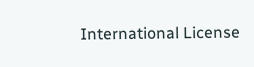International License